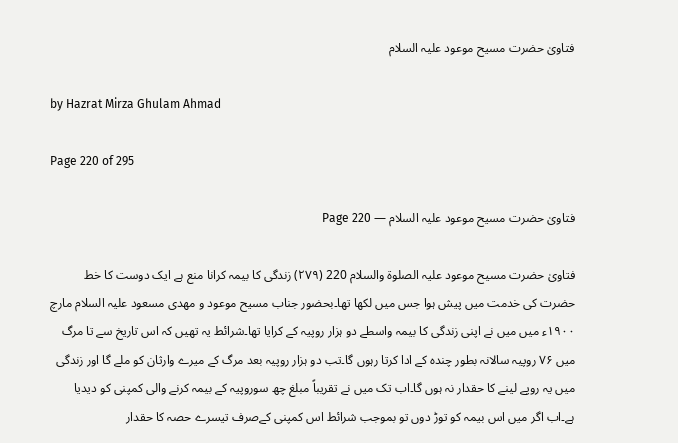فتاویٰ حضرت مسیح موعود علیہ السلام

by Hazrat Mirza Ghulam Ahmad

Page 220 of 295

فتاویٰ حضرت مسیح موعود علیہ السلام — Page 220

فتاویٰ حضرت مسیح موعود علیہ الصلوۃ والسلام 220 (۲۷۹) زندگی کا بیمہ کرانا منع ہے ایک دوست کا خط حضرت کی خدمت میں پیش ہوا جس میں لکھا تھا۔بحضور جناب مسیح موعود و مهدی مسعود علیہ السلام مارچ ۱۹۰۰ء میں میں نے اپنی زندگی کا بیمہ واسطے دو ہزار روپیہ کے کرایا تھا۔شرائط یہ تھیں کہ اس تاریخ سے تا مرگ میں ۷۶ روپیہ سالانہ بطور چندہ کے ادا کرتا رہوں گا۔تب دو ہزار روپیہ بعد مرگ کے میرے وارثان کو ملے گا اور زندگی میں یہ روپے لینے کا حقدار نہ ہوں گا۔اب تک میں نے تقریباً مبلغ چھ سوروپیہ کے بیمہ کرنے والی کمپنی کو دیدیا ہے۔اب اگر میں اس بیمہ کو توڑ دوں تو بموجب شرائط اس کمپنی کےصرف تیسرے حصہ کا حقدار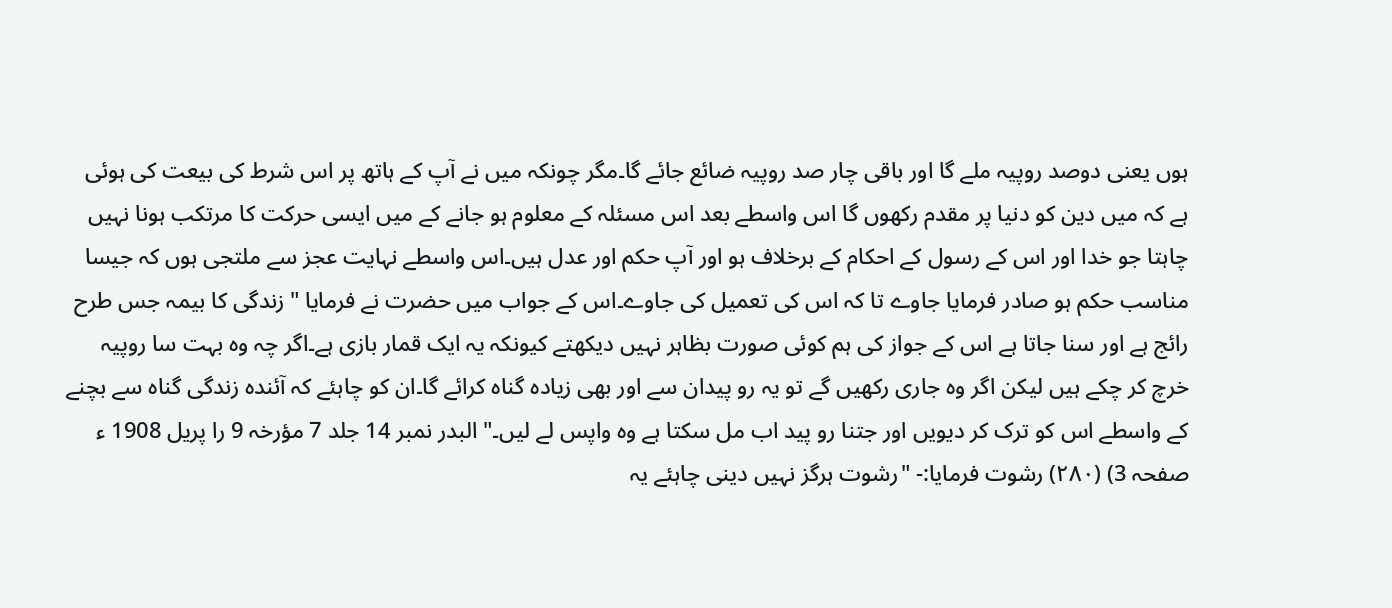ہوں یعنی دوصد روپیہ ملے گا اور باقی چار صد روپیہ ضائع جائے گا۔مگر چونکہ میں نے آپ کے ہاتھ پر اس شرط کی بیعت کی ہوئی ہے کہ میں دین کو دنیا پر مقدم رکھوں گا اس واسطے بعد اس مسئلہ کے معلوم ہو جانے کے میں ایسی حرکت کا مرتکب ہونا نہیں چاہتا جو خدا اور اس کے رسول کے احکام کے برخلاف ہو اور آپ حکم اور عدل ہیں۔اس واسطے نہایت عجز سے ملتجی ہوں کہ جیسا مناسب حکم ہو صادر فرمایا جاوے تا کہ اس کی تعمیل کی جاوے۔اس کے جواب میں حضرت نے فرمایا " زندگی کا بیمہ جس طرح رائج ہے اور سنا جاتا ہے اس کے جواز کی ہم کوئی صورت بظاہر نہیں دیکھتے کیونکہ یہ ایک قمار بازی ہے۔اگر چہ وہ بہت سا روپیہ خرچ کر چکے ہیں لیکن اگر وہ جاری رکھیں گے تو یہ رو پیدان سے اور بھی زیادہ گناہ کرائے گا۔ان کو چاہئے کہ آئندہ زندگی گناہ سے بچنے کے واسطے اس کو ترک کر دیویں اور جتنا رو پید اب مل سکتا ہے وہ واپس لے لیں۔" البدر نمبر 14 جلد 7 مؤرخہ 9 را پریل 1908 ء صفحہ 3) (۲۸۰) رشوت فرمایا:- "رشوت ہرگز نہیں دینی چاہئے یہ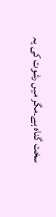سخت گناہ ہے۔مگر میں رشوت کی یہ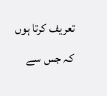تعریف کرتا ہوں کہ جس سے